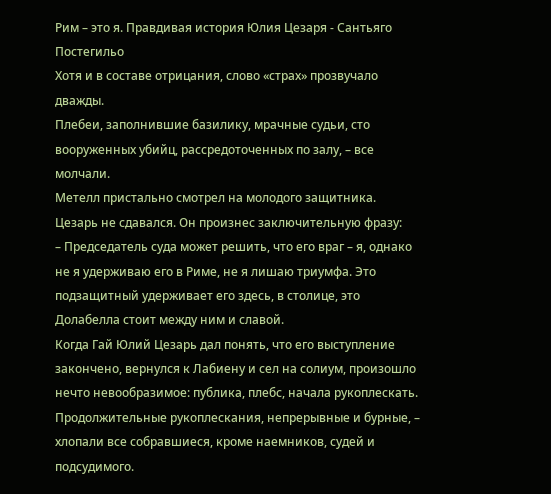Рим – это я. Правдивая история Юлия Цезаря - Сантьяго Постегильо
Хотя и в составе отрицания, слово «страх» прозвучало дважды.
Плебеи, заполнившие базилику, мрачные судьи, сто вооруженных убийц, рассредоточенных по залу, – все молчали.
Метелл пристально смотрел на молодого защитника.
Цезарь не сдавался. Он произнес заключительную фразу:
– Председатель суда может решить, что его враг – я, однако не я удерживаю его в Риме, не я лишаю триумфа. Это подзащитный удерживает его здесь, в столице, это Долабелла стоит между ним и славой.
Когда Гай Юлий Цезарь дал понять, что его выступление закончено, вернулся к Лабиену и сел на солиум, произошло нечто невообразимое: публика, плебс, начала рукоплескать.
Продолжительные рукоплескания, непрерывные и бурные, – хлопали все собравшиеся, кроме наемников, судей и подсудимого.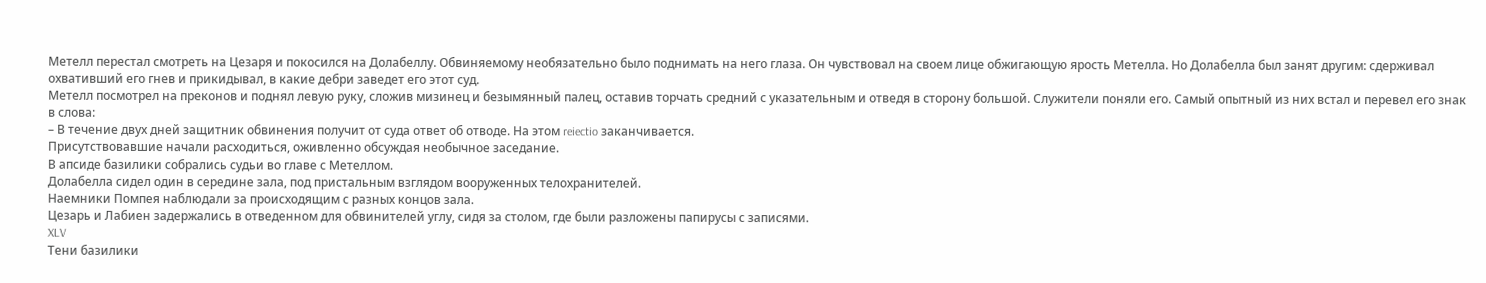Метелл перестал смотреть на Цезаря и покосился на Долабеллу. Обвиняемому необязательно было поднимать на него глаза. Он чувствовал на своем лице обжигающую ярость Метелла. Но Долабелла был занят другим: сдерживал охвативший его гнев и прикидывал, в какие дебри заведет его этот суд.
Метелл посмотрел на преконов и поднял левую руку, сложив мизинец и безымянный палец, оставив торчать средний с указательным и отведя в сторону большой. Служители поняли его. Самый опытный из них встал и перевел его знак в слова:
– В течение двух дней защитник обвинения получит от суда ответ об отводе. На этом reiectio заканчивается.
Присутствовавшие начали расходиться, оживленно обсуждая необычное заседание.
В апсиде базилики собрались судьи во главе с Метеллом.
Долабелла сидел один в середине зала, под пристальным взглядом вооруженных телохранителей.
Наемники Помпея наблюдали за происходящим с разных концов зала.
Цезарь и Лабиен задержались в отведенном для обвинителей углу, сидя за столом, где были разложены папирусы с записями.
XLV
Тени базилики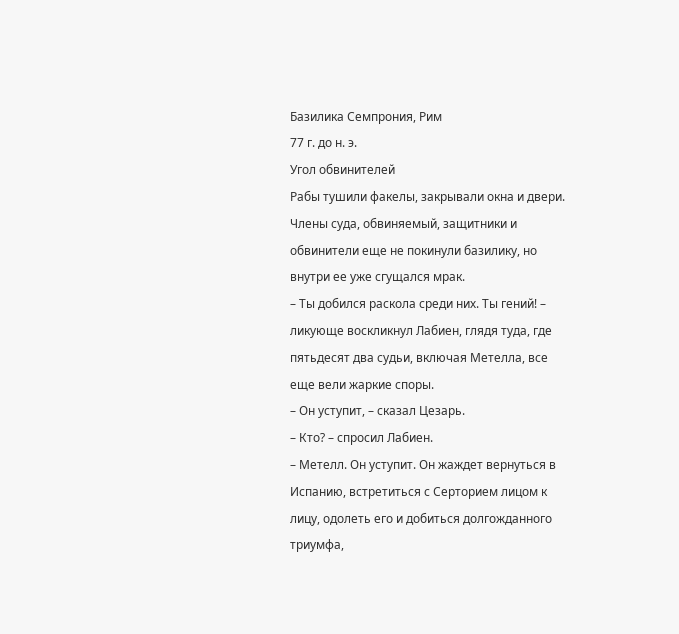Базилика Семпрония, Рим
77 г. до н. э.
Угол обвинителей
Рабы тушили факелы, закрывали окна и двери. Члены суда, обвиняемый, защитники и обвинители еще не покинули базилику, но внутри ее уже сгущался мрак.
– Ты добился раскола среди них. Ты гений! – ликующе воскликнул Лабиен, глядя туда, где пятьдесят два судьи, включая Метелла, все еще вели жаркие споры.
– Он уступит, – сказал Цезарь.
– Кто? – спросил Лабиен.
– Метелл. Он уступит. Он жаждет вернуться в Испанию, встретиться с Серторием лицом к лицу, одолеть его и добиться долгожданного триумфа,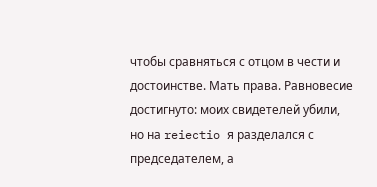чтобы сравняться с отцом в чести и достоинстве. Мать права. Равновесие достигнуто: моих свидетелей убили, но на reiectio я разделался с председателем, а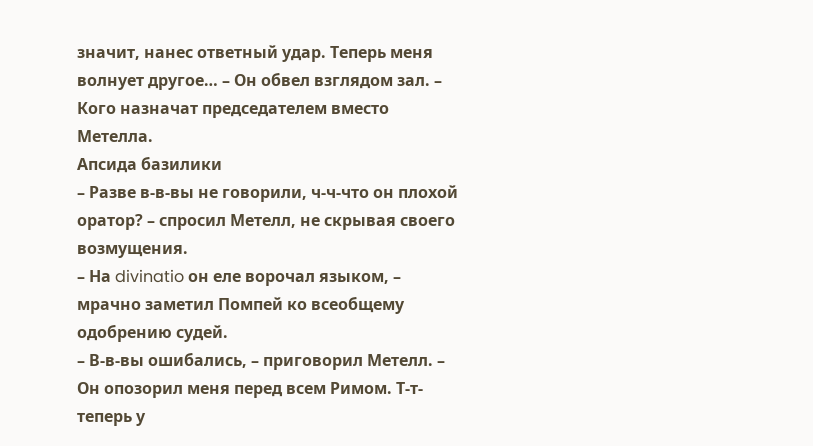значит, нанес ответный удар. Теперь меня волнует другое… – Он обвел взглядом зал. – Кого назначат председателем вместо Метелла.
Апсида базилики
– Разве в-в-вы не говорили, ч-ч-что он плохой оратор? – спросил Метелл, не скрывая своего возмущения.
– На divinatio он еле ворочал языком, – мрачно заметил Помпей ко всеобщему одобрению судей.
– В-в-вы ошибались, – приговорил Метелл. – Он опозорил меня перед всем Римом. Т-т-теперь у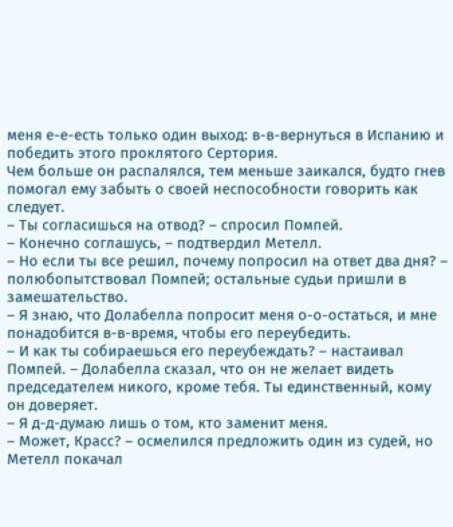меня е-е-есть только один выход: в-в-вернуться в Испанию и победить этого проклятого Сертория.
Чем больше он распалялся, тем меньше заикался, будто гнев помогал ему забыть о своей неспособности говорить как следует.
– Ты согласишься на отвод? – спросил Помпей.
– Конечно соглашусь, – подтвердил Метелл.
– Но если ты все решил, почему попросил на ответ два дня? – полюбопытствовал Помпей; остальные судьи пришли в замешательство.
– Я знаю, что Долабелла попросит меня о-о-остаться, и мне понадобится в-в-время, чтобы его переубедить.
– И как ты собираешься его переубеждать? – настаивал Помпей. – Долабелла сказал, что он не желает видеть председателем никого, кроме тебя. Ты единственный, кому он доверяет.
– Я д-д-думаю лишь о том, кто заменит меня.
– Может, Красс? – осмелился предложить один из судей, но Метелл покачал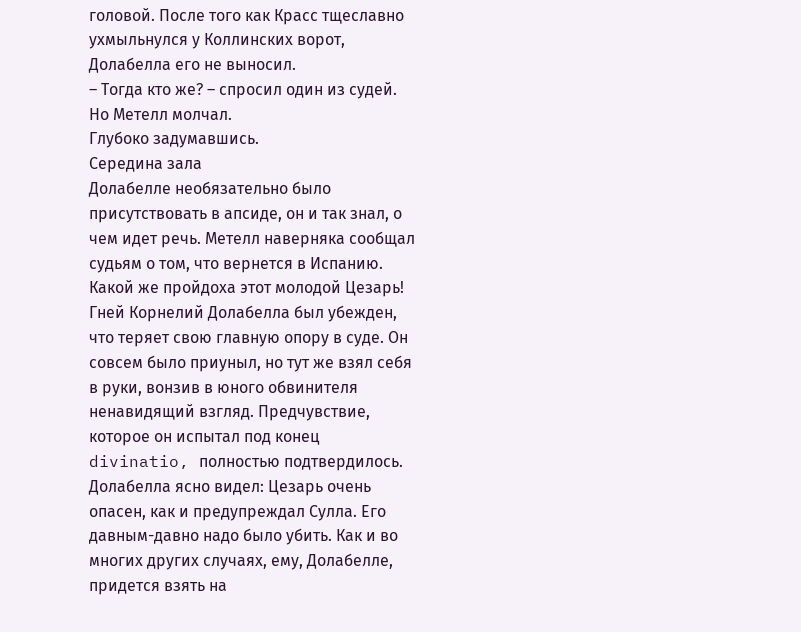головой. После того как Красс тщеславно ухмыльнулся у Коллинских ворот, Долабелла его не выносил.
– Тогда кто же? – спросил один из судей.
Но Метелл молчал.
Глубоко задумавшись.
Середина зала
Долабелле необязательно было присутствовать в апсиде, он и так знал, о чем идет речь. Метелл наверняка сообщал судьям о том, что вернется в Испанию. Какой же пройдоха этот молодой Цезарь! Гней Корнелий Долабелла был убежден, что теряет свою главную опору в суде. Он совсем было приуныл, но тут же взял себя в руки, вонзив в юного обвинителя ненавидящий взгляд. Предчувствие, которое он испытал под конец divinatio, полностью подтвердилось. Долабелла ясно видел: Цезарь очень опасен, как и предупреждал Сулла. Его давным-давно надо было убить. Как и во многих других случаях, ему, Долабелле, придется взять на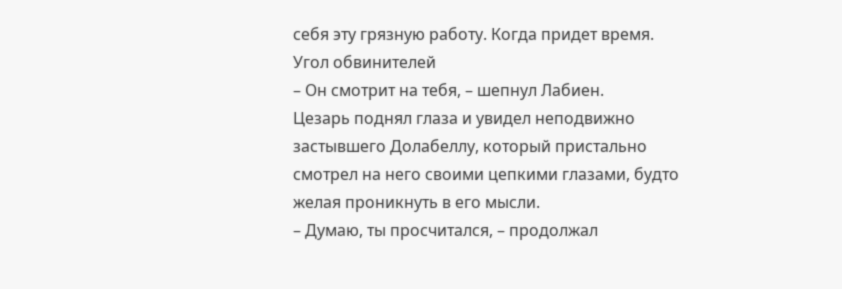себя эту грязную работу. Когда придет время.
Угол обвинителей
– Он смотрит на тебя, – шепнул Лабиен.
Цезарь поднял глаза и увидел неподвижно застывшего Долабеллу, который пристально смотрел на него своими цепкими глазами, будто желая проникнуть в его мысли.
– Думаю, ты просчитался, – продолжал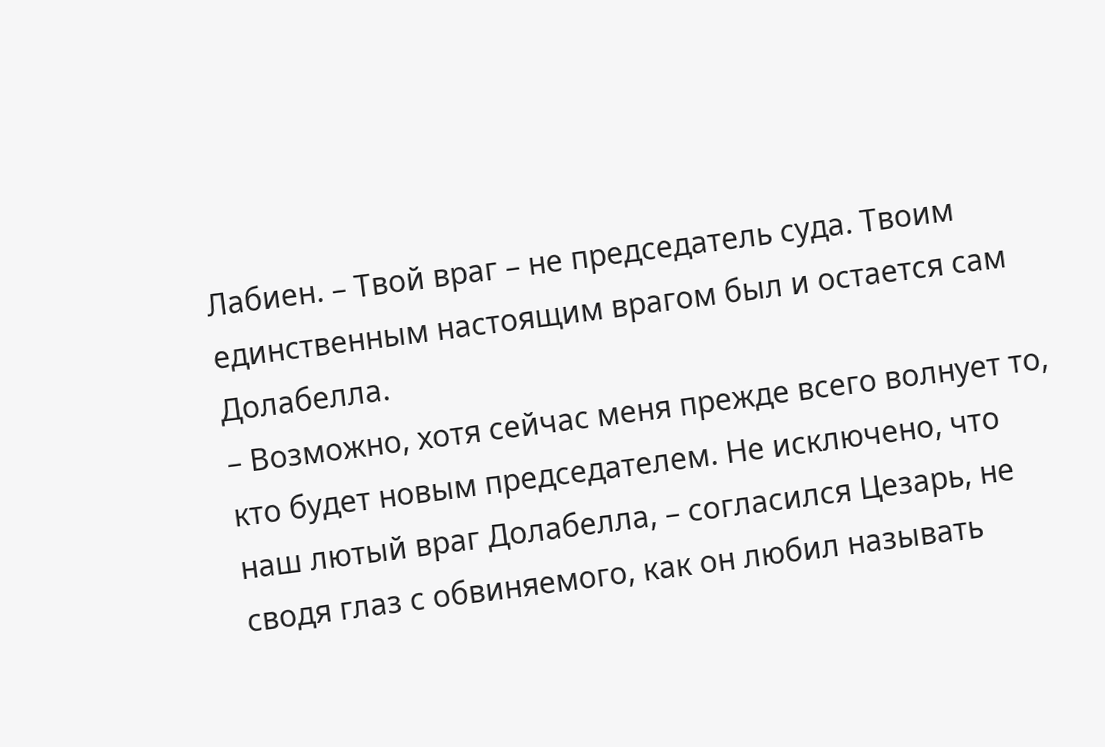Лабиен. – Твой враг – не председатель суда. Твоим единственным настоящим врагом был и остается сам Долабелла.
– Возможно, хотя сейчас меня прежде всего волнует то, кто будет новым председателем. Не исключено, что наш лютый враг Долабелла, – согласился Цезарь, не сводя глаз с обвиняемого, как он любил называть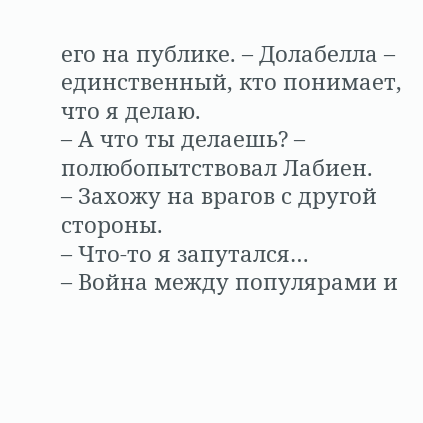его на публике. – Долабелла – единственный, кто понимает, что я делаю.
– А что ты делаешь? – полюбопытствовал Лабиен.
– Захожу на врагов с другой стороны.
– Что-то я запутался…
– Война между популярами и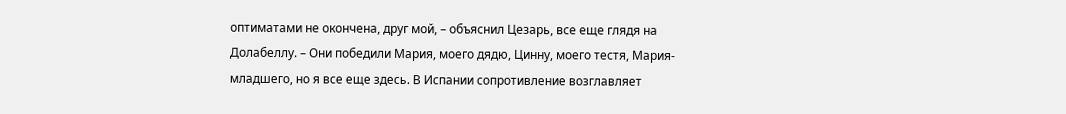оптиматами не окончена, друг мой, – объяснил Цезарь, все еще глядя на Долабеллу. – Они победили Мария, моего дядю, Цинну, моего тестя, Мария-младшего, но я все еще здесь. В Испании сопротивление возглавляет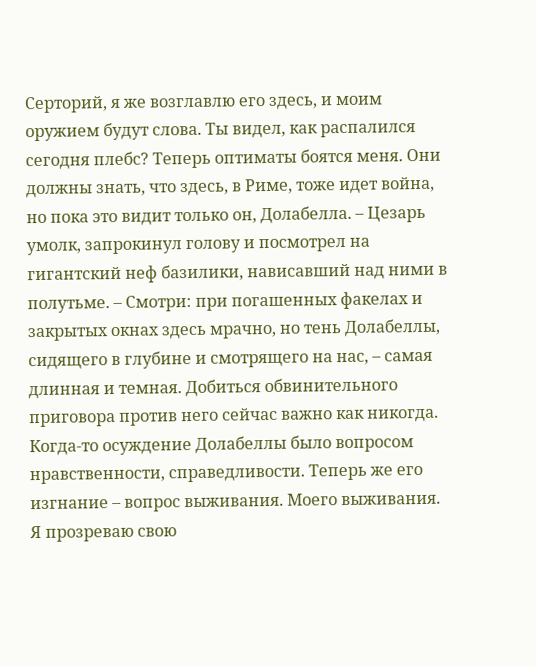Серторий, я же возглавлю его здесь, и моим оружием будут слова. Ты видел, как распалился сегодня плебс? Теперь оптиматы боятся меня. Они должны знать, что здесь, в Риме, тоже идет война, но пока это видит только он, Долабелла. – Цезарь умолк, запрокинул голову и посмотрел на гигантский неф базилики, нависавший над ними в полутьме. – Смотри: при погашенных факелах и закрытых окнах здесь мрачно, но тень Долабеллы, сидящего в глубине и смотрящего на нас, – самая длинная и темная. Добиться обвинительного приговора против него сейчас важно как никогда. Когда-то осуждение Долабеллы было вопросом нравственности, справедливости. Теперь же его изгнание – вопрос выживания. Моего выживания. Я прозреваю свою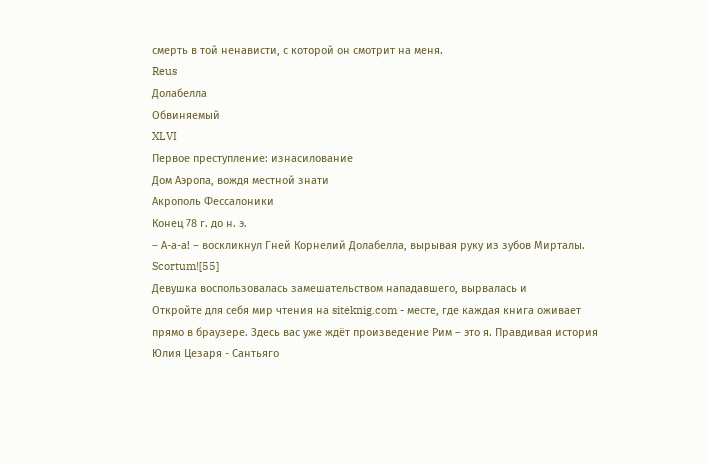смерть в той ненависти, с которой он смотрит на меня.
Reus
Долабелла
Обвиняемый
XLVI
Первое преступление: изнасилование
Дом Аэропа, вождя местной знати
Акрополь Фессалоники
Конец 78 г. до н. э.
– А-а-а! – воскликнул Гней Корнелий Долабелла, вырывая руку из зубов Мирталы. Scortum![55]
Девушка воспользовалась замешательством нападавшего, вырвалась и
Откройте для себя мир чтения на siteknig.com - месте, где каждая книга оживает прямо в браузере. Здесь вас уже ждёт произведение Рим – это я. Правдивая история Юлия Цезаря - Сантьяго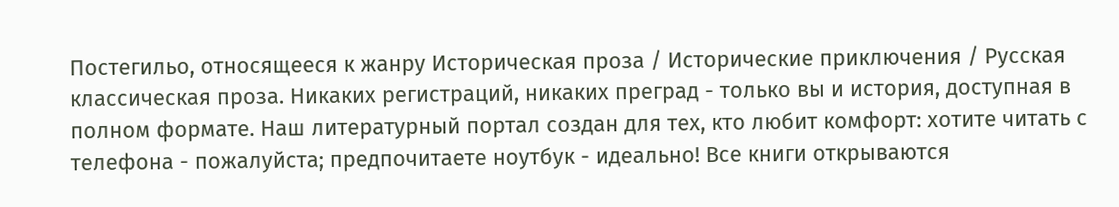Постегильо, относящееся к жанру Историческая проза / Исторические приключения / Русская классическая проза. Никаких регистраций, никаких преград - только вы и история, доступная в полном формате. Наш литературный портал создан для тех, кто любит комфорт: хотите читать с телефона - пожалуйста; предпочитаете ноутбук - идеально! Все книги открываются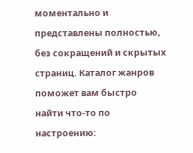моментально и представлены полностью, без сокращений и скрытых страниц. Каталог жанров поможет вам быстро найти что-то по настроению: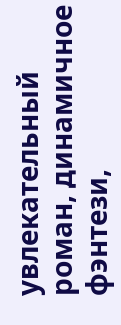увлекательный роман, динамичное фэнтези,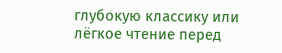глубокую классику или лёгкое чтение перед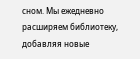сном. Мы ежедневно расширяем библиотеку, добавляя новые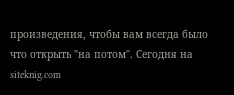произведения, чтобы вам всегда было что открыть "на потом". Сегодня на siteknig.com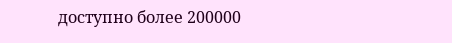доступно более 200000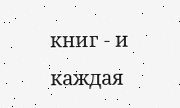книг - и каждая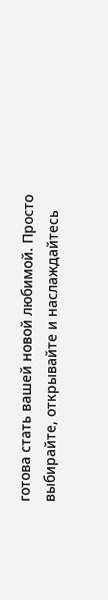готова стать вашей новой любимой. Просто выбирайте, открывайте и наслаждайтесь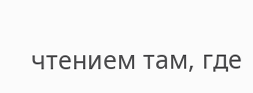чтением там, где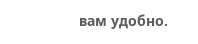вам удобно.